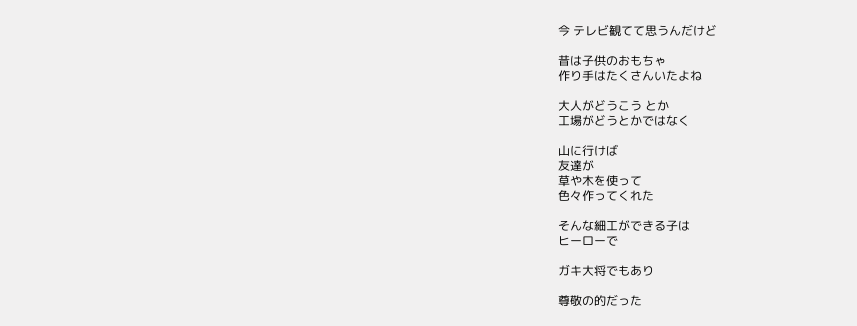今 テレビ観てて思うんだけど

昔は子供のおもちゃ
作り手はたくさんいたよね

大人がどうこう とか
工場がどうとかではなく

山に行けば
友達が
草や木を使って
色々作ってくれた

そんな細工ができる子は
ヒーローで

ガキ大将でもあり

尊敬の的だった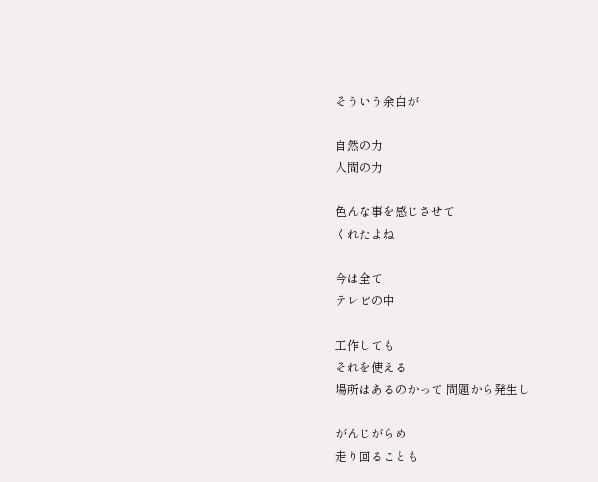そういう余白が

自然の力
人間の力

色んな事を感じさせて
くれたよね

今は全て
テレビの中

工作しても
それを使える
場所はあるのかって 問題から発生し

がんじがらめ
走り回ることも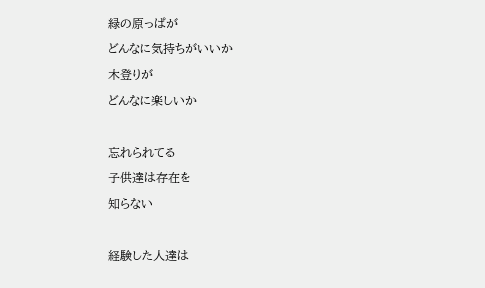緑の原っぱが
どんなに気持ちがいいか
木登りが
どんなに楽しいか

忘れられてる
子供達は存在を
知らない

経験した人達は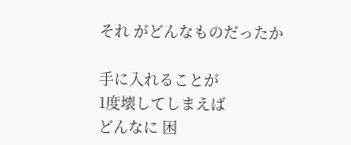それ がどんなものだったか

手に入れることが
1度壊してしまえば
どんなに 困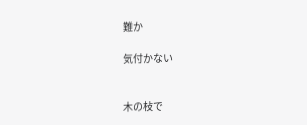難か

気付かない


木の枝で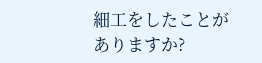細工をしたことがありますか?